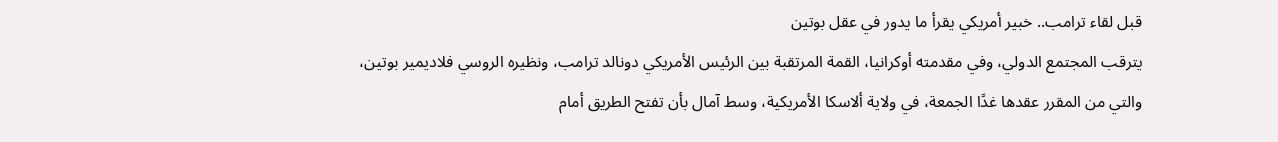قبل لقاء ترامب.. خبير أمريكي يقرأ ما يدور في عقل بوتين
يترقب المجتمع الدولي، وفي مقدمته أوكرانيا، القمة المرتقبة بين الرئيس الأمريكي دونالد ترامب، ونظيره الروسي فلاديمير بوتين، والتي من المقرر عقدها غدًا الجمعة، في ولاية ألاسكا الأمريكية، وسط آمال بأن تفتح الطريق أمام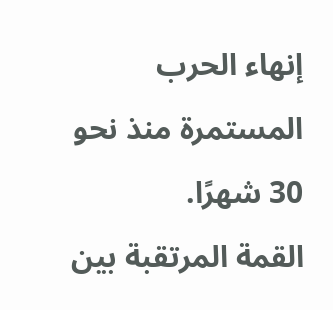إنهاء الحرب المستمرة منذ نحو 30 شهرًا.
القمة المرتقبة بين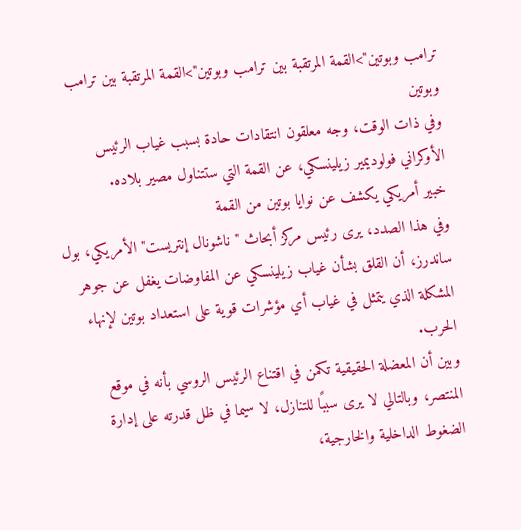ترامب وبوتين">القمة المرتقبة بين ترامب وبوتين">القمة المرتقبة بين ترامب وبوتين
وفي ذات الوقت، وجه معلقون انتقادات حادة بسبب غياب الرئيس الأوكراني فولوديمير زيلينسكي، عن القمة التي ستتناول مصير بلاده.
خبير أمريكي يكشف عن نوايا بوتين من القمة
وفي هذا الصدد، يرى رئيس مركز أبحاث "ناشونال إنتريست" الأمريكي، بول ساندرز، أن القلق بشأن غياب زيلينسكي عن المفاوضات يغفل عن جوهر المشكلة الذي يتمثل في غياب أي مؤشرات قوية على استعداد بوتين لإنهاء الحرب.
وبين أن المعضلة الحقيقية تكمن في اقتناع الرئيس الروسي بأنه في موقع المنتصر، وبالتالي لا يرى سببًا للتنازل، لا سيما في ظل قدرته على إدارة الضغوط الداخلية والخارجية،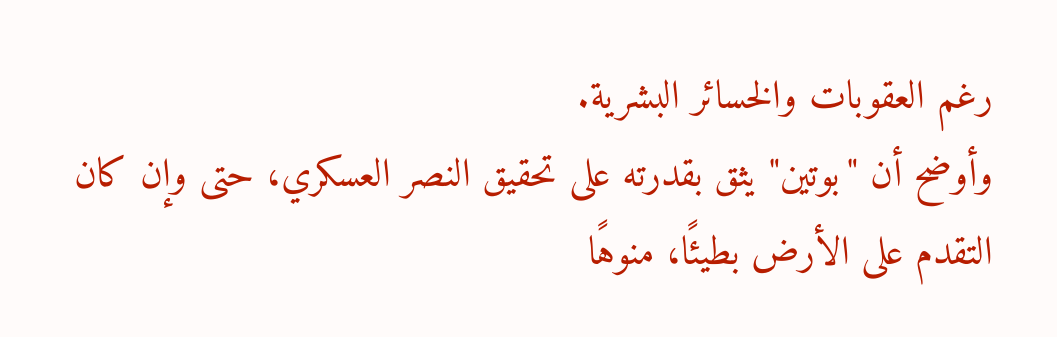رغم العقوبات والخسائر البشرية.
وأوضح أن "بوتين" يثق بقدرته على تحقيق النصر العسكري، حتى وإن كان التقدم على الأرض بطيئًا، منوهًا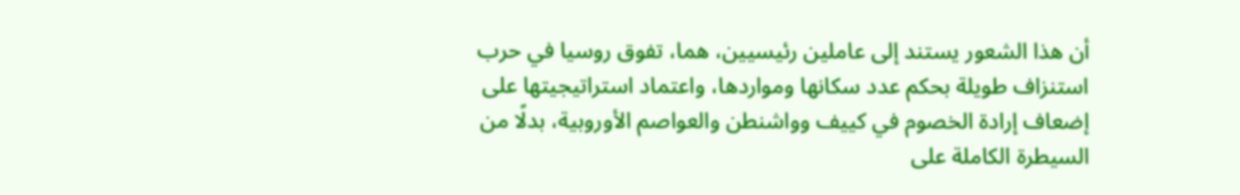أن هذا الشعور يستند إلى عاملين رئيسيين، هما، تفوق روسيا في حرب استنزاف طويلة بحكم عدد سكانها ومواردها، واعتماد استراتيجيتها على إضعاف إرادة الخصوم في كييف وواشنطن والعواصم الأوروبية، بدلًا من السيطرة الكاملة على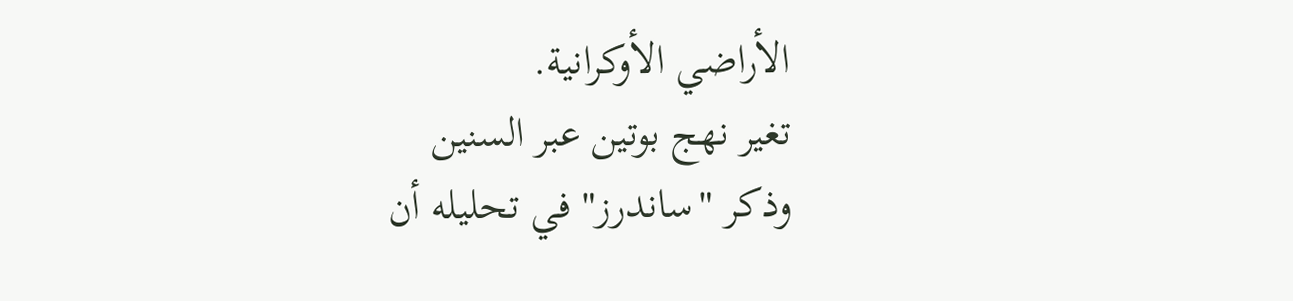الأراضي الأوكرانية.
تغير نهج بوتين عبر السنين
وذكر "ساندرز" في تحليله أن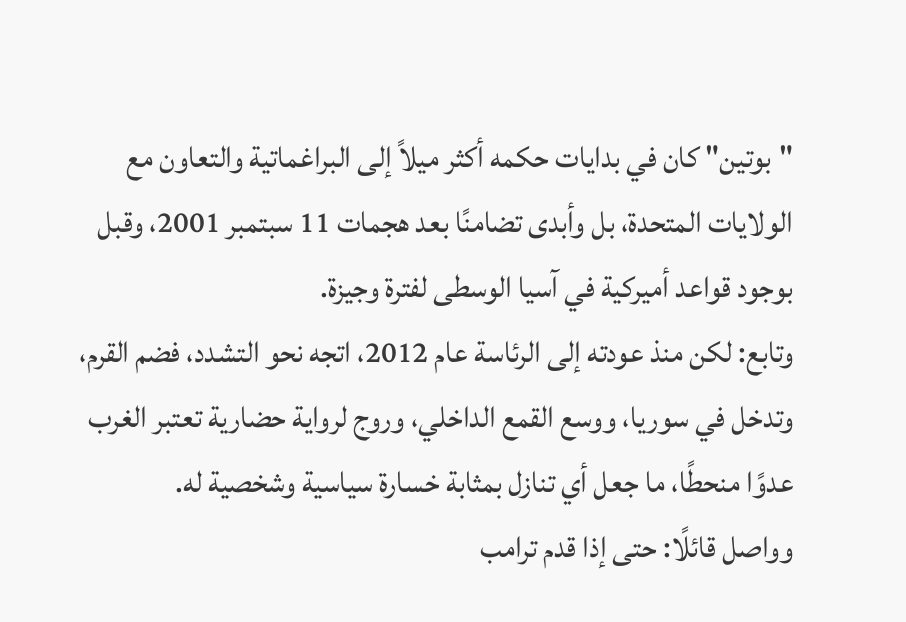"بوتين" كان في بدايات حكمه أكثر ميلاً إلى البراغماتية والتعاون مع الولايات المتحدة، بل وأبدى تضامنًا بعد هجمات 11 سبتمبر 2001، وقبل بوجود قواعد أميركية في آسيا الوسطى لفترة وجيزة.
وتابع: لكن منذ عودته إلى الرئاسة عام 2012، اتجه نحو التشدد، فضم القرم، وتدخل في سوريا، ووسع القمع الداخلي، وروج لرواية حضارية تعتبر الغرب عدوًا منحطًا، ما جعل أي تنازل بمثابة خسارة سياسية وشخصية له.
وواصل قائلًا: حتى إذا قدم ترامب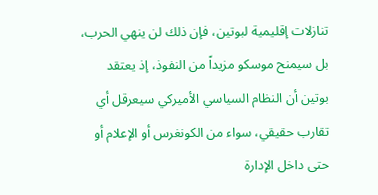تنازلات إقليمية لبوتين، فإن ذلك لن ينهي الحرب، بل سيمنح موسكو مزيداً من النفوذ، إذ يعتقد بوتين أن النظام السياسي الأميركي سيعرقل أي تقارب حقيقي، سواء من الكونغرس أو الإعلام أو حتى داخل الإدارة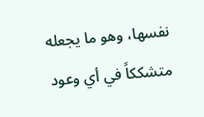نفسها، وهو ما يجعله متشككاً في أي وعود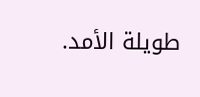طويلة الأمد.